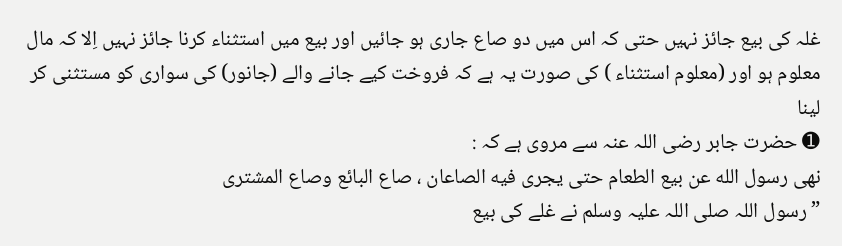غلہ کی بیع جائز نہیں حتی کہ اس میں دو صاع جاری ہو جائیں اور بیع میں استثناء کرنا جائز نہیں اِلا کہ مال معلوم ہو اور (معلوم استثناء ) کی صورت یہ ہے کہ فروخت کیے جانے والے (جانور) کی سواری کو مستثنی کر لینا
➊ حضرت جابر رضی اللہ عنہ سے مروی ہے کہ :
نهى رسول الله عن بيع الطعام حتى يجرى فيه الصاعان ، صاع البائع وصاع المشترى
”رسول اللہ صلی اللہ علیہ وسلم نے غلے کی بیع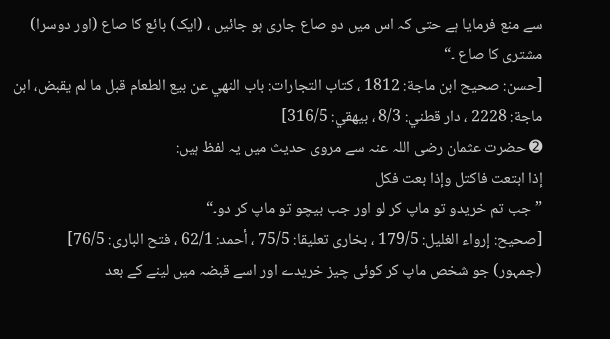سے منع فرمایا ہے حتی کہ اس میں دو صاع جاری ہو جائیں ، (ایک) بائع کا صاع (اور دوسرا) مشتری کا صاع ۔“
[حسن: صحيح ابن ماجة: 1812 ، كتاب التجارات: باب النهي عن بيع الطعام قبل ما لم يقبض، ابن ماجة: 2228 ، دار قطني: 8/3 ، بيهقي: 316/5]
➋ حضرت عثمان رضی اللہ عنہ سے مروی حدیث میں یہ لفظ ہیں:
إذا ابتعت فاكتل وإذا بعت فكل
”جب تم خریدو تو ماپ کر لو اور جب بیچو تو ماپ کر دو۔“
[صحيح: إرواء الغليل: 179/5 ، بخارى تعليقا: 75/5 ، أحمد: 62/1 ، فتح البارى: 76/5]
(جمہور) جو شخص ماپ کر کوئی چیز خریدے اور اسے قبضہ میں لینے کے بعد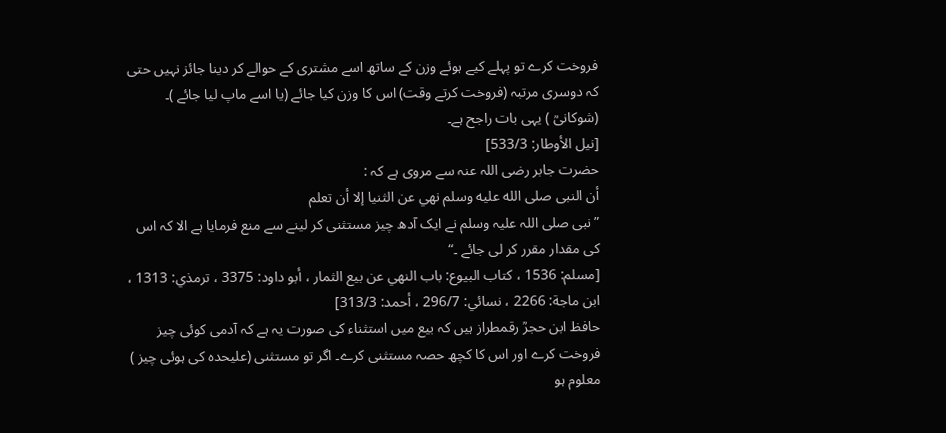فروخت کرے تو پہلے کیے ہوئے وزن کے ساتھ اسے مشتری کے حوالے کر دینا جائز نہیں حتی کہ دوسری مرتبہ (فروخت کرتے وقت) اس کا وزن کیا جائے (یا اسے ماپ لیا جائے )۔
(شوکانیؒ ) یہی بات راجح ہے۔
[نيل الأوطار: 533/3]
حضرت جابر رضی اللہ عنہ سے مروی ہے کہ :
أن النبى صلى الله عليه وسلم نهي عن الثنيا إلا أن تعلم
”نبی صلی اللہ علیہ وسلم نے ایک آدھ چیز مستثنی کر لینے سے منع فرمایا ہے الا کہ اس کی مقدار مقرر کر لی جائے ۔“
[مسلم: 1536 ، كتاب البيوع: باب النهي عن بيع الثمار ، أبو داود: 3375 ، ترمذي: 1313 ، ابن ماجة: 2266 ، نسائي: 296/7 ، أحمد: 313/3]
حافظ ابن حجرؒ رقمطراز ہیں کہ بیع میں استثناء کی صورت یہ ہے کہ آدمی کوئی چیز فروخت کرے اور اس کا کچھ حصہ مستثنی کرے۔ اگر تو مستثنی (علیحدہ کی ہوئی چیز ) معلوم ہو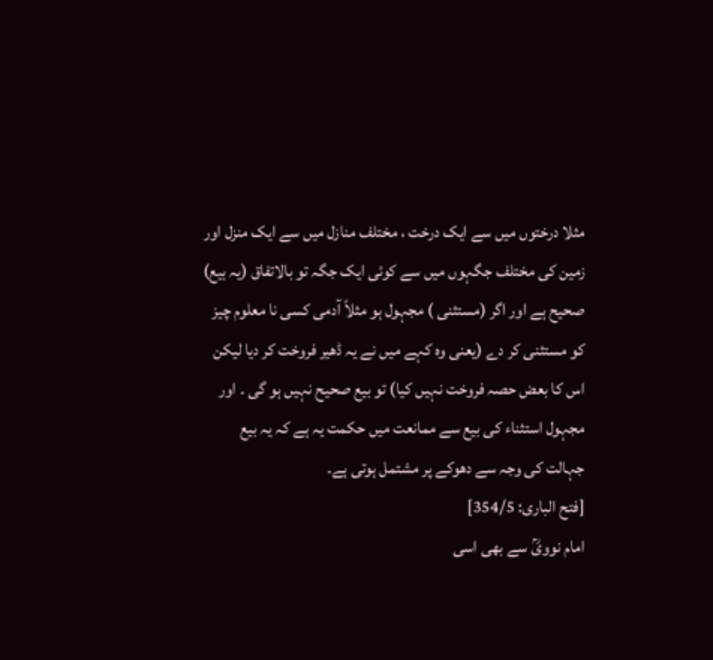مثلا درختوں میں سے ایک درخت ، مختلف منازل میں سے ایک منزل اور زمین کی مختلف جگہوں میں سے کوئی ایک جگہ تو بالاتفاق (یہ بیع) صحیح ہے اور اگر (مستثنی ) مجہول ہو مثلاً آدمی کسی نا معلوم چیز کو مستثنی کر دے (یعنی وہ کہے میں نے یہ ڈھیر فروخت کر دیا لیکن اس کا بعض حصہ فروخت نہیں کیا) تو بیع صحیح نہیں ہو گی ۔ اور مجہول استثناء کی بیع سے ممانعت میں حکمت یہ ہے کہ یہ بیع جہالت کی وجہ سے دھوکے پر مشتمل ہوتی ہے۔
[فتح البارى: 354/5]
امام نوویؒ سے بھی اسی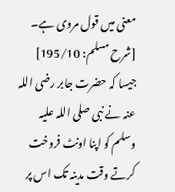معنی میں قول مروی ہے۔
[شرح مسلم: 195/10]
جیسا کہ حضرت جابر رضی اللہ عنہ نے نبی صلی اللہ علیہ وسلم کو اپنا اونٹ فروخت کرتے وقت مدینہ تک اس پر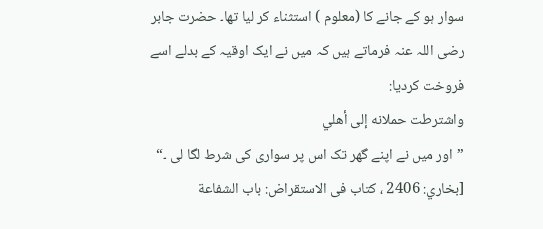سوار ہو کے جانے کا (معلوم ) استثناء کر لیا تھا۔ حضرت جابر رضی اللہ عنہ فرماتے ہیں کہ میں نے ایک اوقیہ کے بدلے اسے فروخت کردیا:
واشترطت حملانه إلى أهلي
”اور میں نے اپنے گھر تک اس پر سواری کی شرط لگا لی ۔“
[بخاري: 2406 ، كتاب فى الاستقراض: باب الشفاعة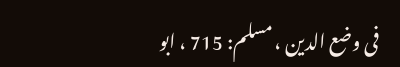فى وضع الدين ، مسلم: 715 ، ابو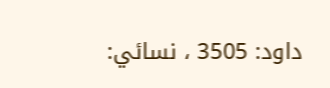داود: 3505 ، نسائي: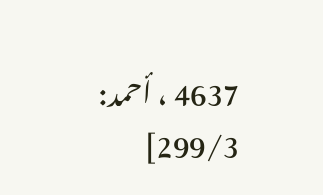4637 ، أحمد: 299/3]